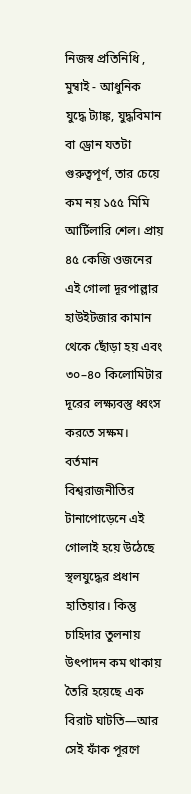নিজস্ব প্রতিনিধি , মুম্বাই - আধুনিক যুদ্ধে ট্যাঙ্ক, যুদ্ধবিমান বা ড্রোন যতটা গুরুত্বপূর্ণ, তার চেয়ে কম নয় ১৫৫ মিমি আর্টিলারি শেল। প্রায় ৪৫ কেজি ওজনের এই গোলা দূরপাল্লার হাউইটজার কামান থেকে ছোঁড়া হয় এবং ৩০–৪০ কিলোমিটার দূরের লক্ষ্যবস্তু ধ্বংস করতে সক্ষম। বর্তমান বিশ্বরাজনীতির টানাপোড়েনে এই গোলাই হয়ে উঠেছে স্থলযুদ্ধের প্রধান হাতিয়ার। কিন্তু চাহিদার তুলনায় উৎপাদন কম থাকায় তৈরি হয়েছে এক বিরাট ঘাটতি—আর সেই ফাঁক পূরণে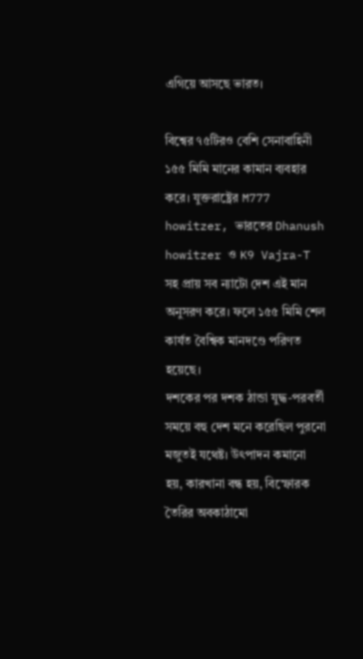এগিয়ে আসছে ভারত।

বিশ্বের ৭৫টিরও বেশি সেনাবাহিনী ১৫৫ মিমি মানের কামান ব্যবহার করে। যুক্তরাষ্ট্রের M777 howitzer, ভারতের Dhanush howitzer ও K9 Vajra-T সহ প্রায় সব ন্যাটো দেশ এই মান অনুসরণ করে। ফলে ১৫৫ মিমি শেল কার্যত বৈশ্বিক মানদণ্ডে পরিণত হয়েছে।
দশকের পর দশক ঠান্ডা যুদ্ধ-পরবর্তী সময়ে বহু দেশ মনে করেছিল পুরনো মজুতই যথেষ্ট। উৎপাদন কমানো হয়, কারখানা বন্ধ হয়, বিস্ফোরক তৈরির অবকাঠামো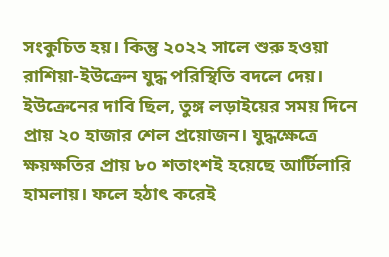সংকুচিত হয়। কিন্তু ২০২২ সালে শুরু হওয়া রাশিয়া-ইউক্রেন যুদ্ধ পরিস্থিতি বদলে দেয়। ইউক্রেনের দাবি ছিল, তুঙ্গ লড়াইয়ের সময় দিনে প্রায় ২০ হাজার শেল প্রয়োজন। যুদ্ধক্ষেত্রে ক্ষয়ক্ষতির প্রায় ৮০ শতাংশই হয়েছে আর্টিলারি হামলায়। ফলে হঠাৎ করেই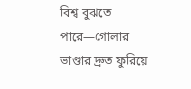বিশ্ব বুঝতে পারে—গোলার ভাণ্ডার দ্রুত ফুরিয়ে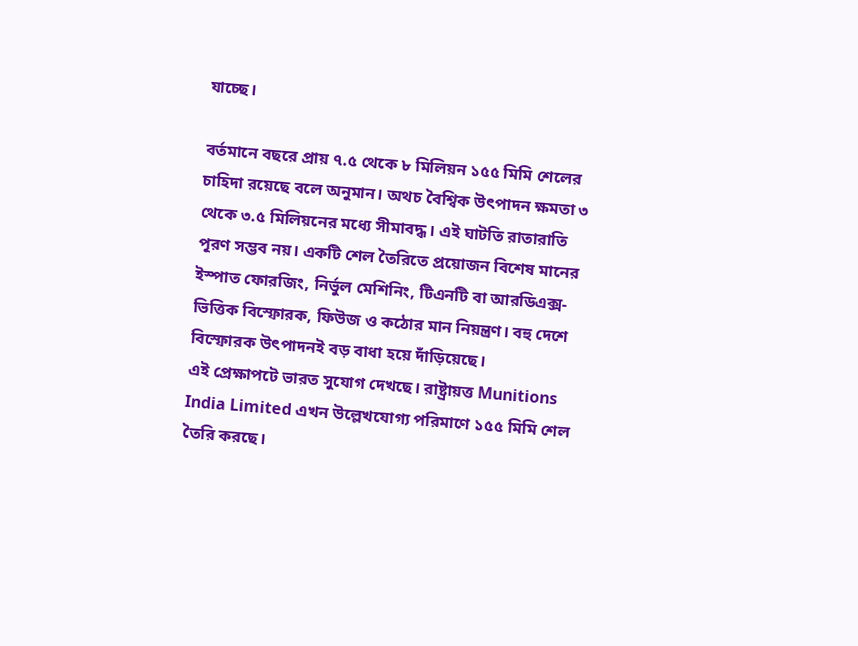যাচ্ছে।

বর্তমানে বছরে প্রায় ৭.৫ থেকে ৮ মিলিয়ন ১৫৫ মিমি শেলের চাহিদা রয়েছে বলে অনুমান। অথচ বৈশ্বিক উৎপাদন ক্ষমতা ৩ থেকে ৩.৫ মিলিয়নের মধ্যে সীমাবদ্ধ। এই ঘাটতি রাতারাতি পূরণ সম্ভব নয়। একটি শেল তৈরিতে প্রয়োজন বিশেষ মানের ইস্পাত ফোরজিং, নির্ভুল মেশিনিং, টিএনটি বা আরডিএক্স-ভিত্তিক বিস্ফোরক, ফিউজ ও কঠোর মান নিয়ন্ত্রণ। বহু দেশে বিস্ফোরক উৎপাদনই বড় বাধা হয়ে দাঁড়িয়েছে।
এই প্রেক্ষাপটে ভারত সুযোগ দেখছে। রাষ্ট্রায়ত্ত Munitions India Limited এখন উল্লেখযোগ্য পরিমাণে ১৫৫ মিমি শেল তৈরি করছে।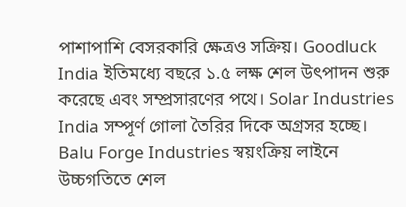পাশাপাশি বেসরকারি ক্ষেত্রও সক্রিয়। Goodluck India ইতিমধ্যে বছরে ১.৫ লক্ষ শেল উৎপাদন শুরু করেছে এবং সম্প্রসারণের পথে। Solar Industries India সম্পূর্ণ গোলা তৈরির দিকে অগ্রসর হচ্ছে। Balu Forge Industries স্বয়ংক্রিয় লাইনে উচ্চগতিতে শেল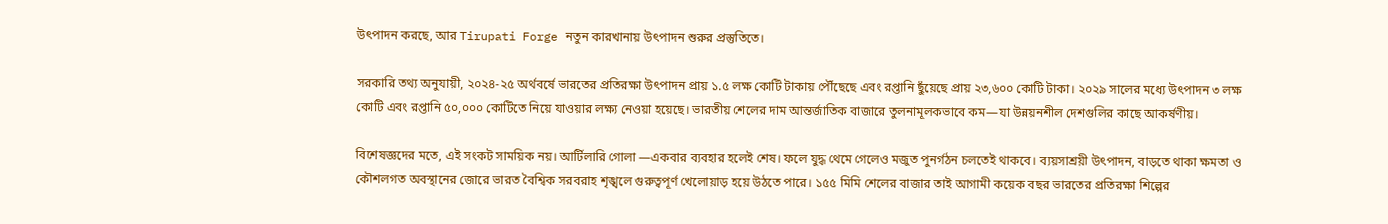উৎপাদন করছে, আর Tirupati Forge নতুন কারখানায় উৎপাদন শুরুর প্রস্তুতিতে।

সরকারি তথ্য অনুযায়ী, ২০২৪-২৫ অর্থবর্ষে ভারতের প্রতিরক্ষা উৎপাদন প্রায় ১.৫ লক্ষ কোটি টাকায় পৌঁছেছে এবং রপ্তানি ছুঁয়েছে প্রায় ২৩,৬০০ কোটি টাকা। ২০২৯ সালের মধ্যে উৎপাদন ৩ লক্ষ কোটি এবং রপ্তানি ৫০,০০০ কোটিতে নিয়ে যাওয়ার লক্ষ্য নেওয়া হয়েছে। ভারতীয় শেলের দাম আন্তর্জাতিক বাজারে তুলনামূলকভাবে কম—যা উন্নয়নশীল দেশগুলির কাছে আকর্ষণীয়।

বিশেষজ্ঞদের মতে, এই সংকট সাময়িক নয়। আর্টিলারি গোলা —একবার ব্যবহার হলেই শেষ। ফলে যুদ্ধ থেমে গেলেও মজুত পুনর্গঠন চলতেই থাকবে। ব্যয়সাশ্রয়ী উৎপাদন, বাড়তে থাকা ক্ষমতা ও কৌশলগত অবস্থানের জোরে ভারত বৈশ্বিক সরবরাহ শৃঙ্খলে গুরুত্বপূর্ণ খেলোয়াড় হয়ে উঠতে পারে। ১৫৫ মিমি শেলের বাজার তাই আগামী কয়েক বছর ভারতের প্রতিরক্ষা শিল্পের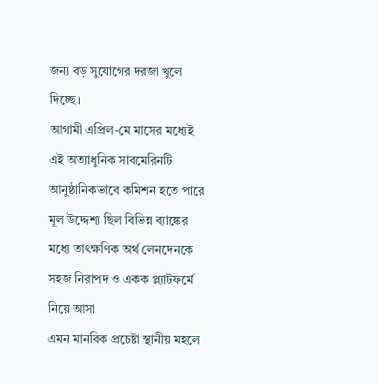জন্য বড় সুযোগের দরজা খুলে দিচ্ছে।
আগামী এপ্রিল-মে মাসের মধ্যেই এই অত্যাধুনিক সাবমেরিনটি আনুষ্ঠানিকভাবে কমিশন হতে পারে
মূল উদ্দেশ্য ছিল বিভিন্ন ব্যাঙ্কের মধ্যে তাৎক্ষণিক অর্থ লেনদেনকে সহজ নিরাপদ ও একক প্ল্যাটফর্মে নিয়ে আসা
এমন মানবিক প্রচেষ্টা স্থানীয় মহলে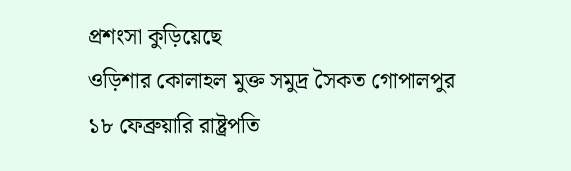প্রশংসা কুড়িয়েছে
ওড়িশার কোলাহল মুক্ত সমুদ্র সৈকত গোপালপুর
১৮ ফেব্রুয়ারি রাষ্ট্রপতি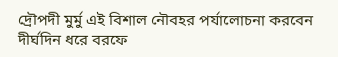দ্রৌপদী মুর্মু এই বিশাল নৌবহর পর্যালোচনা করবেন
দীর্ঘদিন ধরে বরফে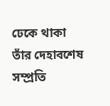ঢেকে থাকা তাঁর দেহাবশেষ সম্প্রতি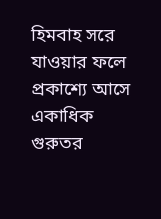হিমবাহ সরে যাওয়ার ফলে প্রকাশ্যে আসে
একাধিক গুরুতর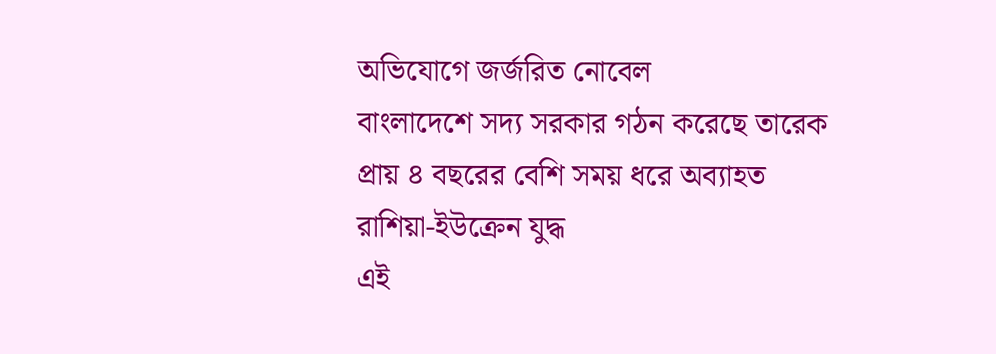অভিযোগে জর্জরিত নোবেল
বাংলাদেশে সদ্য সরকার গঠন করেছে তারেক
প্রায় ৪ বছরের বেশি সময় ধরে অব্যাহত রাশিয়া-ইউক্রেন যুদ্ধ
এই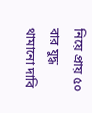নিয়ে প্রায় ৫০ বার যুদ্ধ থামানো দাবি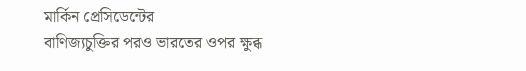মার্কিন প্রেসিডেন্টের
বাণিজ্যচুক্তির পরও ভারতের ওপর ক্ষুব্ধ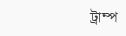ট্রাম্প